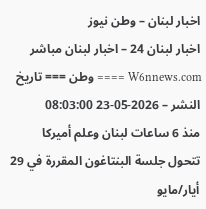اخبار لبنان – وطن نيوز
اخبار لبنان 24 – اخبار لبنان مباشر
W6nnews.com ==== وطن === تاريخ النشر – 2026-05-23 08:03:00
منذ 6 ساعات لبنان وعلم أميركا تتحول جلسة البنتاغون المقررة في 29 أيار/مايو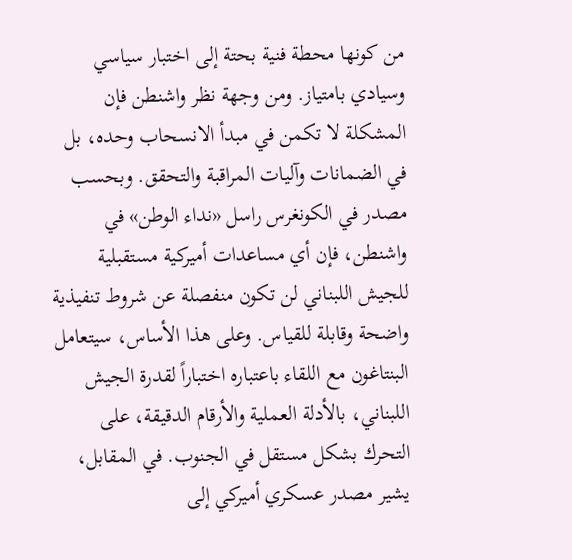من كونها محطة فنية بحتة إلى اختبار سياسي وسيادي بامتياز. ومن وجهة نظر واشنطن فإن المشكلة لا تكمن في مبدأ الانسحاب وحده، بل في الضمانات وآليات المراقبة والتحقق. وبحسب مصدر في الكونغرس راسل «نداء الوطن» في واشنطن، فإن أي مساعدات أميركية مستقبلية للجيش اللبناني لن تكون منفصلة عن شروط تنفيذية واضحة وقابلة للقياس. وعلى هذا الأساس، سيتعامل البنتاغون مع اللقاء باعتباره اختباراً لقدرة الجيش اللبناني، بالأدلة العملية والأرقام الدقيقة، على التحرك بشكل مستقل في الجنوب. في المقابل، يشير مصدر عسكري أميركي إلى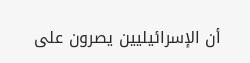أن الإسرائيليين يصرون على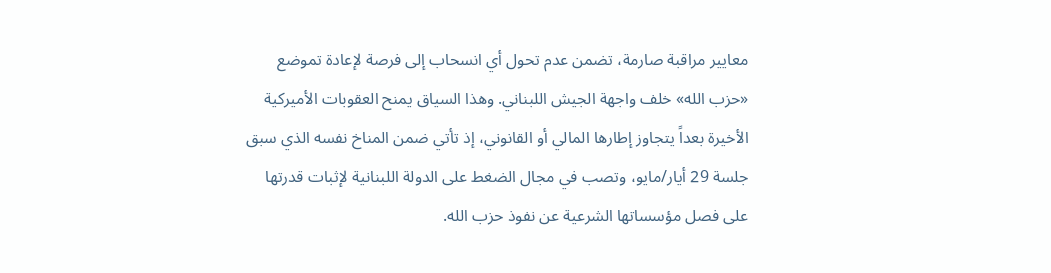معايير مراقبة صارمة، تضمن عدم تحول أي انسحاب إلى فرصة لإعادة تموضع «حزب الله» خلف واجهة الجيش اللبناني. وهذا السياق يمنح العقوبات الأميركية الأخيرة بعداً يتجاوز إطارها المالي أو القانوني، إذ تأتي ضمن المناخ نفسه الذي سبق جلسة 29 أيار/مايو، وتصب في مجال الضغط على الدولة اللبنانية لإثبات قدرتها على فصل مؤسساتها الشرعية عن نفوذ حزب الله.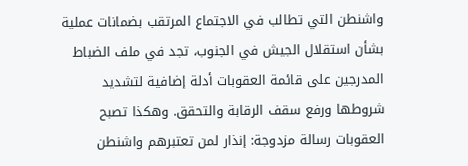واشنطن التي تطالب في الاجتماع المرتقب بضمانات عملية بشأن استقلال الجيش في الجنوب، تجد في ملف الضباط المدرجين على قائمة العقوبات أدلة إضافية لتشديد شروطها ورفع سقف الرقابة والتحقق. وهكذا تصبح العقوبات رسالة مزدوجة: إنذار لمن تعتبرهم واشنطن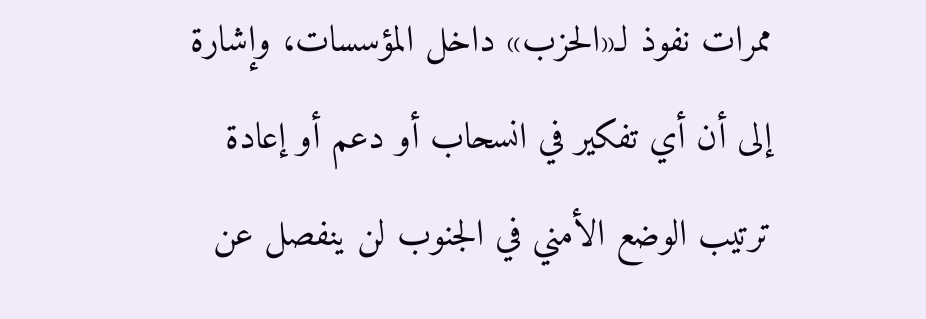ممرات نفوذ لـ«الحزب» داخل المؤسسات، وإشارة إلى أن أي تفكير في انسحاب أو دعم أو إعادة ترتيب الوضع الأمني في الجنوب لن ينفصل عن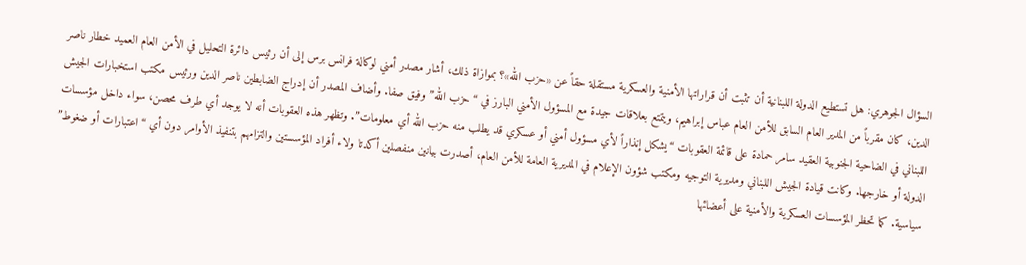السؤال الجوهري: هل تستطيع الدولة اللبنانية أن تثبت أن قراراتها الأمنية والعسكرية مستقلة حقاً عن «حزب الله»؟ بموازاة ذلك، أشار مصدر أمني لوكالة فرانس برس إلى أن رئيس دائرة التحليل في الأمن العام العميد خطار ناصر الدين، كان مقرباً من المدير العام السابق للأمن العام عباس إبراهيم، ويتمتع بعلاقات جيدة مع المسؤول الأمني البارز في “حزب الله” وفيق صفا. وأضاف المصدر أن إدراج الضابطين ناصر الدين ورئيس مكتب استخبارات الجيش اللبناني في الضاحية الجنوبية العقيد سامر حمادة على قائمة العقوبات “يشكل إنذاراً لأي مسؤول أمني أو عسكري قد يطلب منه حزب الله أي معلومات”. وتظهر هذه العقوبات أنه لا يوجد أي طرف محصن، سواء داخل مؤسسات الدولة أو خارجها. وكانت قيادة الجيش اللبناني ومديرية التوجيه ومكتب شؤون الإعلام في المديرية العامة للأمن العام، أصدرت بيانين منفصلين أكدتا ولاء أفراد المؤسستين والتزامهم بتنفيذ الأوامر دون أي “اعتبارات أو ضغوط” سياسية. كما تحظر المؤسسات العسكرية والأمنية على أعضائها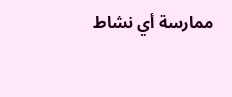ممارسة أي نشاط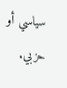سياسي أو حزبي.